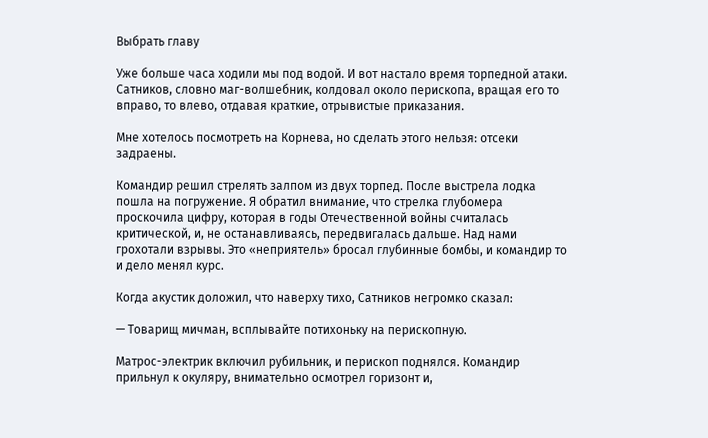Выбрать главу

Уже больше часа ходили мы под водой. И вот настало время торпедной атаки. Сатников, словно маг-волшебник, колдовал около перископа, вращая его то вправо, то влево, отдавая краткие, отрывистые приказания.

Мне хотелось посмотреть на Корнева, но сделать этого нельзя: отсеки задраены.

Командир решил стрелять залпом из двух торпед. После выстрела лодка пошла на погружение. Я обратил внимание, что стрелка глубомера проскочила цифру, которая в годы Отечественной войны считалась критической, и, не останавливаясь, передвигалась дальше. Над нами грохотали взрывы. Это «неприятель» бросал глубинные бомбы, и командир то и дело менял курс.

Когда акустик доложил, что наверху тихо, Сатников негромко сказал:

— Товарищ мичман, всплывайте потихоньку на перископную.

Матрос-электрик включил рубильник, и перископ поднялся. Командир прильнул к окуляру, внимательно осмотрел горизонт и,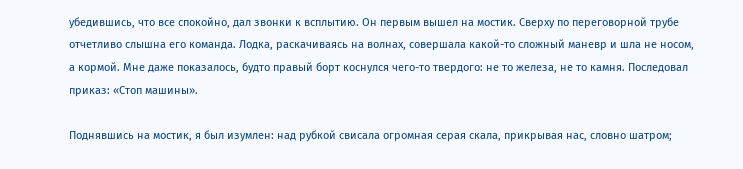убедившись, что все спокойно, дал звонки к всплытию. Он первым вышел на мостик. Сверху по переговорной трубе отчетливо слышна его команда. Лодка, раскачиваясь на волнах, совершала какой-то сложный маневр и шла не носом, а кормой. Мне даже показалось, будто правый борт коснулся чего-то твердого: не то железа, не то камня. Последовал приказ: «Стоп машины».

Поднявшись на мостик, я был изумлен: над рубкой свисала огромная серая скала, прикрывая нас, словно шатром;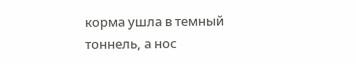корма ушла в темный тоннель, а нос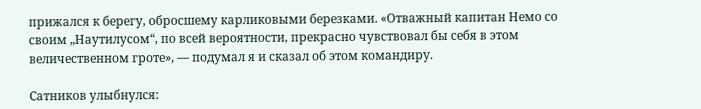прижался к берегу, обросшему карликовыми березками. «Отважный капитан Немо со своим „Наутилусом“, по всей вероятности, прекрасно чувствовал бы себя в этом величественном гроте», — подумал я и сказал об этом командиру.

Сатников улыбнулся: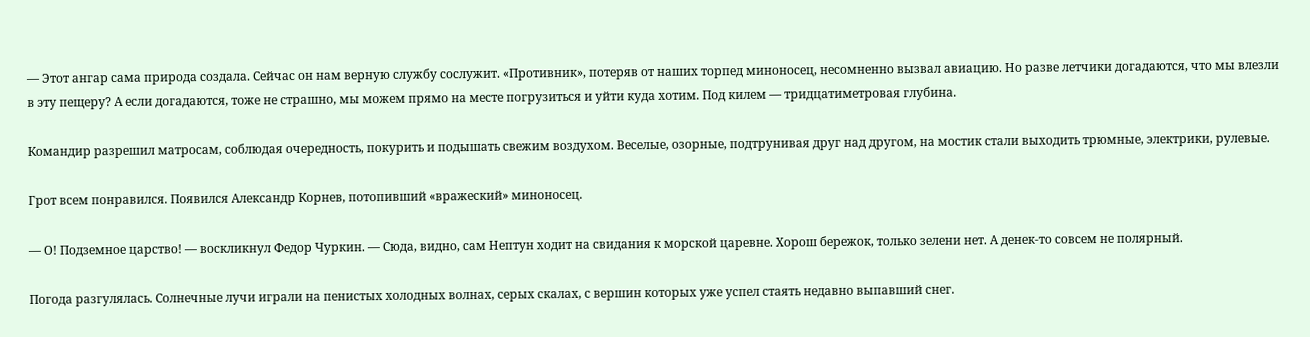— Этот ангар сама природа создала. Сейчас он нам верную службу сослужит. «Противник», потеряв от наших торпед миноносец, несомненно вызвал авиацию. Но разве летчики догадаются, что мы влезли в эту пещеру? А если догадаются, тоже не страшно, мы можем прямо на месте погрузиться и уйти куда хотим. Под килем — тридцатиметровая глубина.

Командир разрешил матросам, соблюдая очередность, покурить и подышать свежим воздухом. Веселые, озорные, подтрунивая друг над другом, на мостик стали выходить трюмные, электрики, рулевые.

Грот всем понравился. Появился Александр Корнев, потопивший «вражеский» миноносец.

— О! Подземное царство! — воскликнул Федор Чуркин. — Сюда, видно, сам Нептун ходит на свидания к морской царевне. Хорош бережок, только зелени нет. А денек-то совсем не полярный.

Погода разгулялась. Солнечные лучи играли на пенистых холодных волнах, серых скалах, с вершин которых уже успел стаять недавно выпавший снег.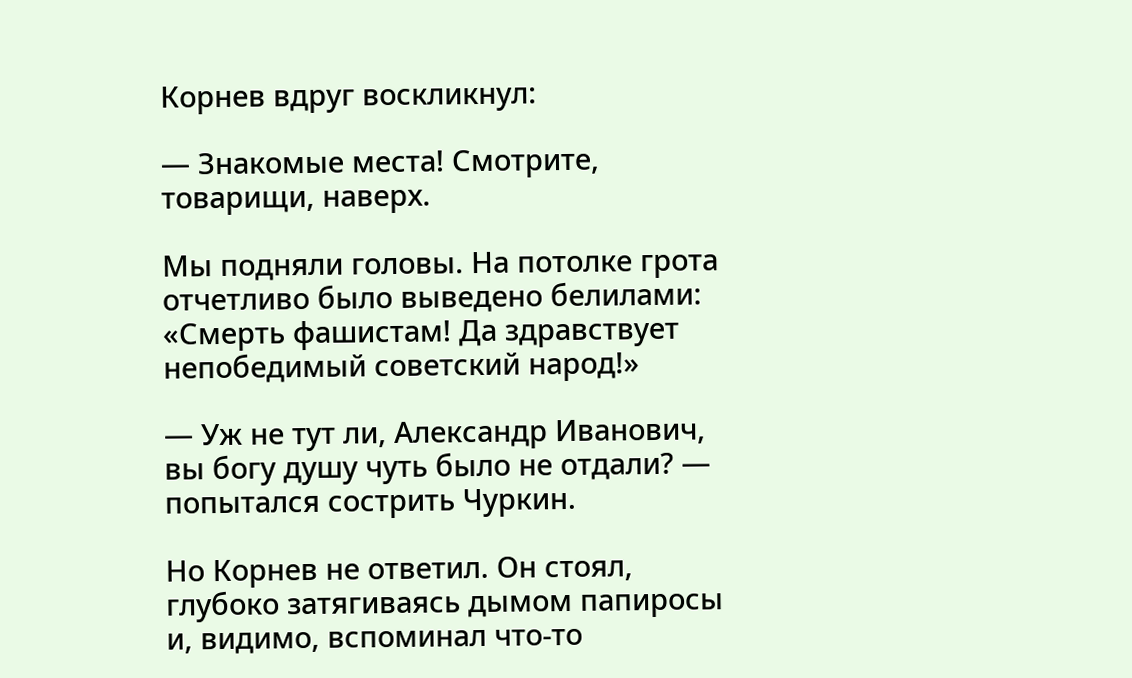Корнев вдруг воскликнул:

— Знакомые места! Смотрите, товарищи, наверх.

Мы подняли головы. На потолке грота отчетливо было выведено белилами: «Смерть фашистам! Да здравствует непобедимый советский народ!»

— Уж не тут ли, Александр Иванович, вы богу душу чуть было не отдали? — попытался сострить Чуркин.

Но Корнев не ответил. Он стоял, глубоко затягиваясь дымом папиросы и, видимо, вспоминал что-то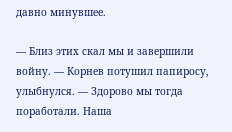давно минувшее.

— Близ этих скал мы и завершили войну. — Корнев потушил папиросу, улыбнулся. — Здорово мы тогда поработали. Наша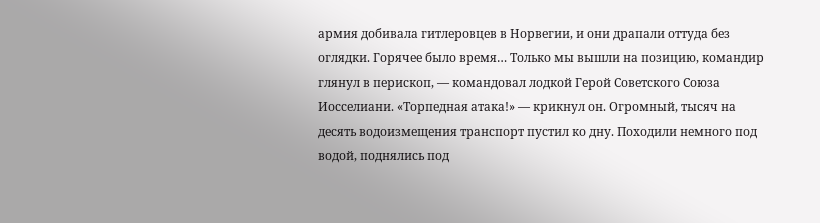армия добивала гитлеровцев в Норвегии, и они драпали оттуда без оглядки. Горячее было время… Только мы вышли на позицию, командир глянул в перископ, — командовал лодкой Герой Советского Союза Иосселиани. «Торпедная атака!» — крикнул он. Огромный, тысяч на десять водоизмещения транспорт пустил ко дну. Походили немного под водой, поднялись под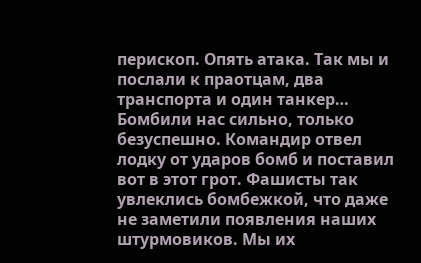перископ. Опять атака. Так мы и послали к праотцам, два транспорта и один танкер… Бомбили нас сильно, только безуспешно. Командир отвел лодку от ударов бомб и поставил вот в этот грот. Фашисты так увлеклись бомбежкой, что даже не заметили появления наших штурмовиков. Мы их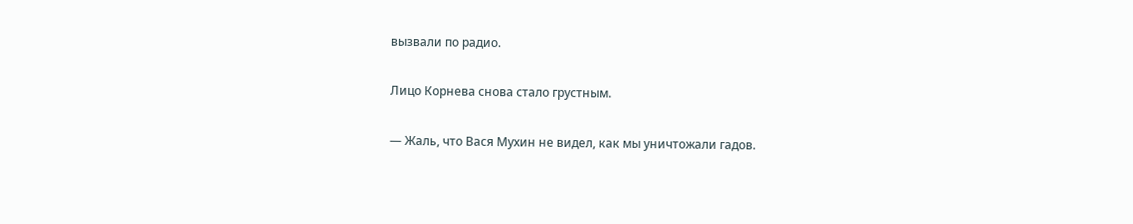вызвали по радио.

Лицо Корнева снова стало грустным.

— Жаль, что Вася Мухин не видел, как мы уничтожали гадов.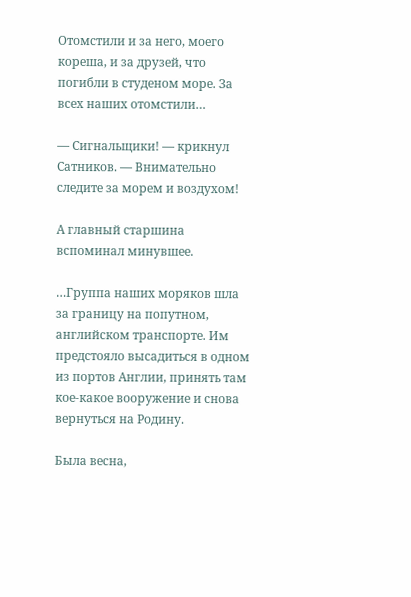Отомстили и за него, моего кореша, и за друзей, что погибли в студеном море. За всех наших отомстили…

— Сигнальщики! — крикнул Сатников. — Внимательно следите за морем и воздухом!

А главный старшина вспоминал минувшее.

…Группа наших моряков шла за границу на попутном, английском транспорте. Им предстояло высадиться в одном из портов Англии, принять там кое-какое вооружение и снова вернуться на Родину.

Была весна,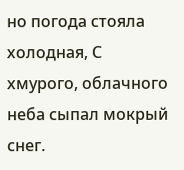но погода стояла холодная, С хмурого, облачного неба сыпал мокрый снег.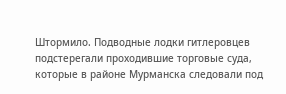Штормило. Подводные лодки гитлеровцев подстерегали проходившие торговые суда, которые в районе Мурманска следовали под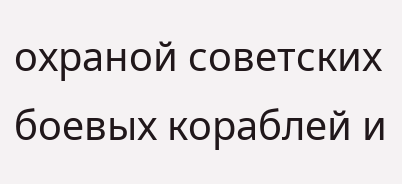охраной советских боевых кораблей и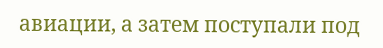авиации, а затем поступали под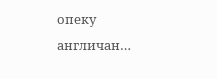опеку англичан…